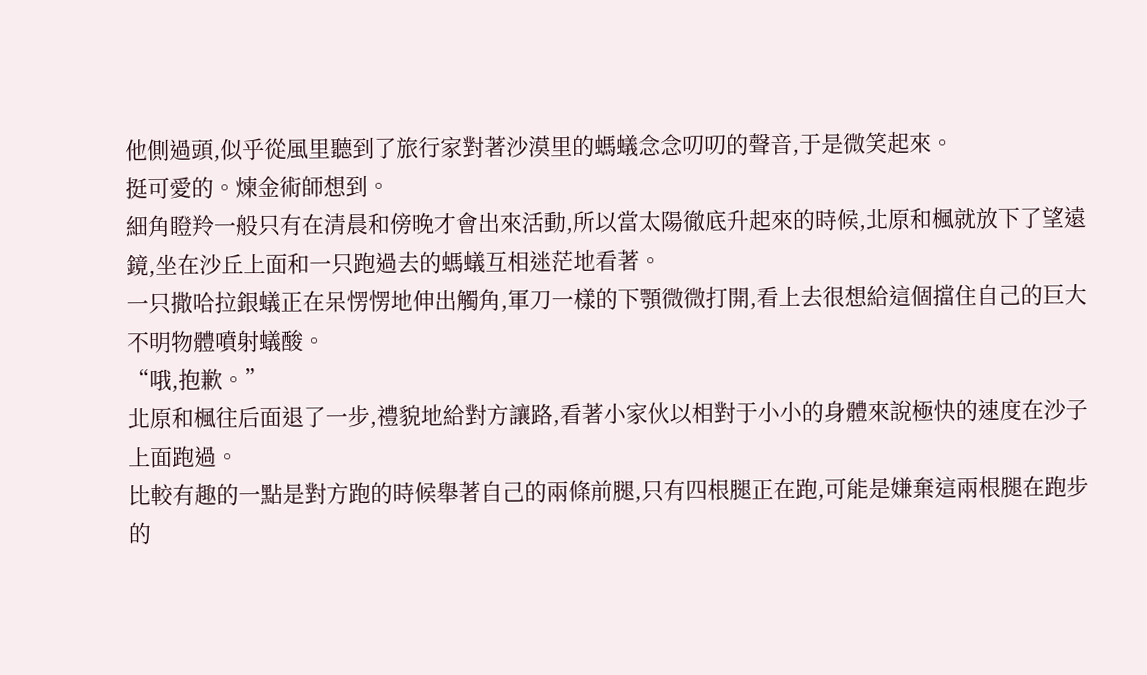他側過頭,似乎從風里聽到了旅行家對著沙漠里的螞蟻念念叨叨的聲音,于是微笑起來。
挺可愛的。煉金術師想到。
細角瞪羚一般只有在清晨和傍晚才會出來活動,所以當太陽徹底升起來的時候,北原和楓就放下了望遠鏡,坐在沙丘上面和一只跑過去的螞蟻互相迷茫地看著。
一只撒哈拉銀蟻正在呆愣愣地伸出觸角,軍刀一樣的下顎微微打開,看上去很想給這個擋住自己的巨大不明物體噴射蟻酸。
“哦,抱歉。”
北原和楓往后面退了一步,禮貌地給對方讓路,看著小家伙以相對于小小的身體來說極快的速度在沙子上面跑過。
比較有趣的一點是對方跑的時候舉著自己的兩條前腿,只有四根腿正在跑,可能是嫌棄這兩根腿在跑步的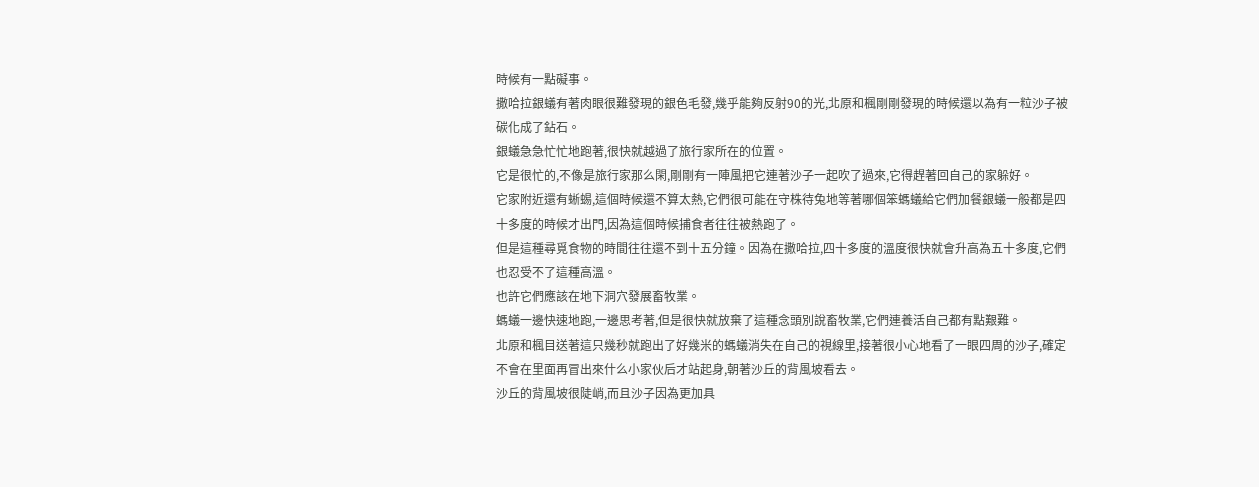時候有一點礙事。
撒哈拉銀蟻有著肉眼很難發現的銀色毛發,幾乎能夠反射90的光,北原和楓剛剛發現的時候還以為有一粒沙子被碳化成了鉆石。
銀蟻急急忙忙地跑著,很快就越過了旅行家所在的位置。
它是很忙的,不像是旅行家那么閑,剛剛有一陣風把它連著沙子一起吹了過來,它得趕著回自己的家躲好。
它家附近還有蜥蜴,這個時候還不算太熱,它們很可能在守株待兔地等著哪個笨螞蟻給它們加餐銀蟻一般都是四十多度的時候才出門,因為這個時候捕食者往往被熱跑了。
但是這種尋覓食物的時間往往還不到十五分鐘。因為在撒哈拉,四十多度的溫度很快就會升高為五十多度,它們也忍受不了這種高溫。
也許它們應該在地下洞穴發展畜牧業。
螞蟻一邊快速地跑,一邊思考著,但是很快就放棄了這種念頭別說畜牧業,它們連養活自己都有點艱難。
北原和楓目送著這只幾秒就跑出了好幾米的螞蟻消失在自己的視線里,接著很小心地看了一眼四周的沙子,確定不會在里面再冒出來什么小家伙后才站起身,朝著沙丘的背風坡看去。
沙丘的背風坡很陡峭,而且沙子因為更加具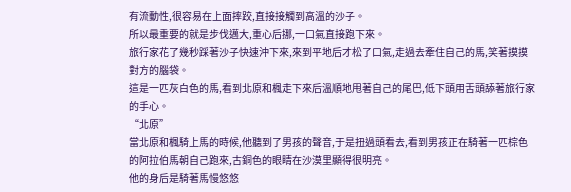有流動性,很容易在上面摔跤,直接接觸到高溫的沙子。
所以最重要的就是步伐邁大,重心后挪,一口氣直接跑下來。
旅行家花了幾秒踩著沙子快速沖下來,來到平地后才松了口氣,走過去牽住自己的馬,笑著摸摸對方的腦袋。
這是一匹灰白色的馬,看到北原和楓走下來后溫順地甩著自己的尾巴,低下頭用舌頭舔著旅行家的手心。
“北原”
當北原和楓騎上馬的時候,他聽到了男孩的聲音,于是扭過頭看去,看到男孩正在騎著一匹棕色的阿拉伯馬朝自己跑來,古銅色的眼睛在沙漠里顯得很明亮。
他的身后是騎著馬慢悠悠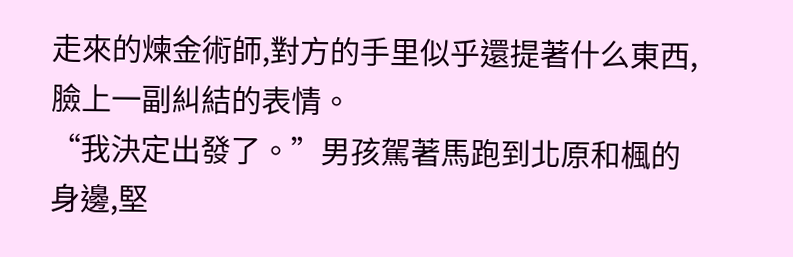走來的煉金術師,對方的手里似乎還提著什么東西,臉上一副糾結的表情。
“我決定出發了。”男孩駕著馬跑到北原和楓的身邊,堅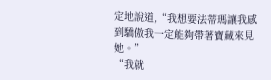定地說道,“我想要法蒂瑪讓我感到驕傲我一定能夠帶著寶藏來見她。”
“我就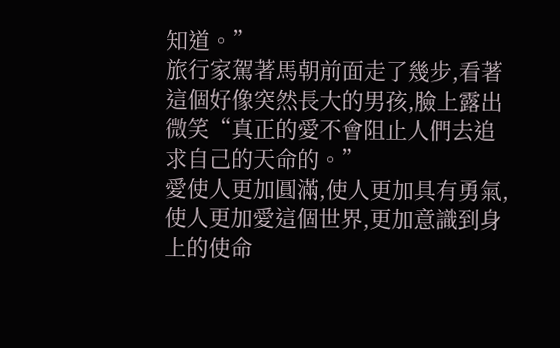知道。”
旅行家駕著馬朝前面走了幾步,看著這個好像突然長大的男孩,臉上露出微笑“真正的愛不會阻止人們去追求自己的天命的。”
愛使人更加圓滿,使人更加具有勇氣,使人更加愛這個世界,更加意識到身上的使命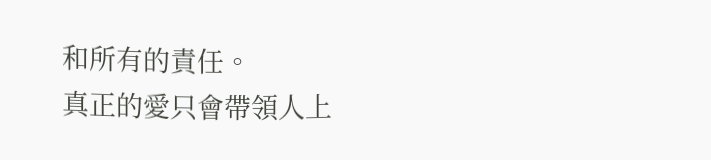和所有的責任。
真正的愛只會帶領人上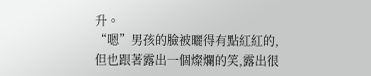升。
“嗯”男孩的臉被曬得有點紅紅的,但也跟著露出一個燦爛的笑,露出很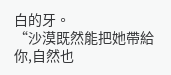白的牙。
“沙漠既然能把她帶給你,自然也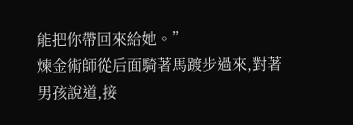能把你帶回來給她。”
煉金術師從后面騎著馬踱步過來,對著男孩說道,接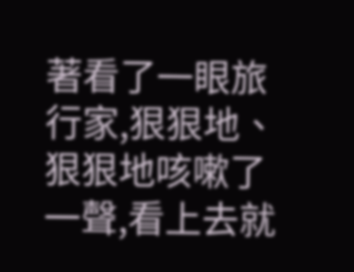著看了一眼旅行家,狠狠地、狠狠地咳嗽了一聲,看上去就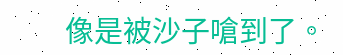像是被沙子嗆到了。